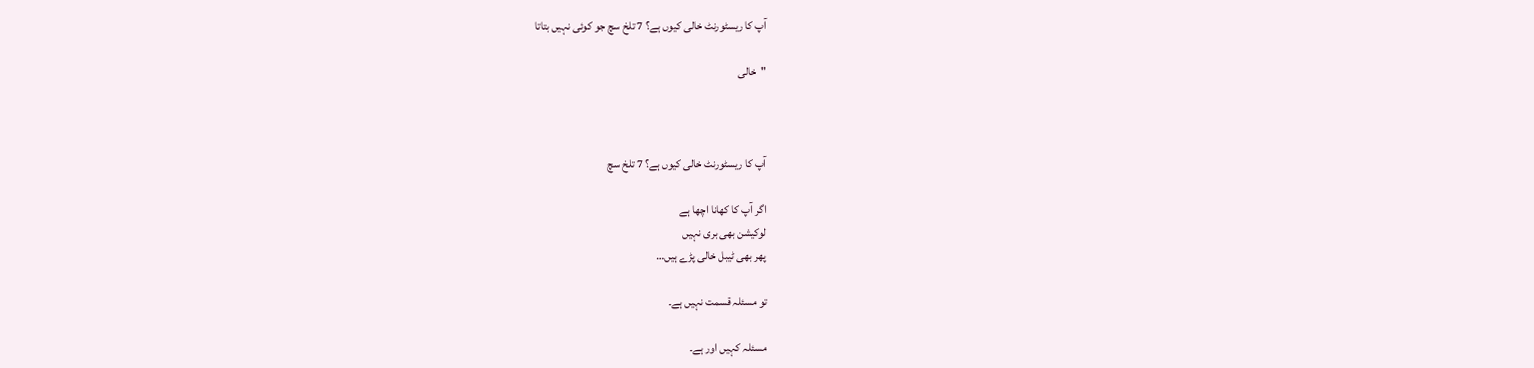آپ کا ریسٹورنٹ خالی کیوں ہے؟ 7 تلخ سچ جو کوئی نہیں بتاتا

"خالی



آپ کا ریسٹورنٹ خالی کیوں ہے؟ 7 تلخ سچ

اگر آپ کا کھانا اچھا ہے
لوکیشن بھی بری نہیں
پھر بھی ٹیبل خالی پڑے ہیں…

تو مسئلہ قسمت نہیں ہے۔

مسئلہ کہیں اور ہے۔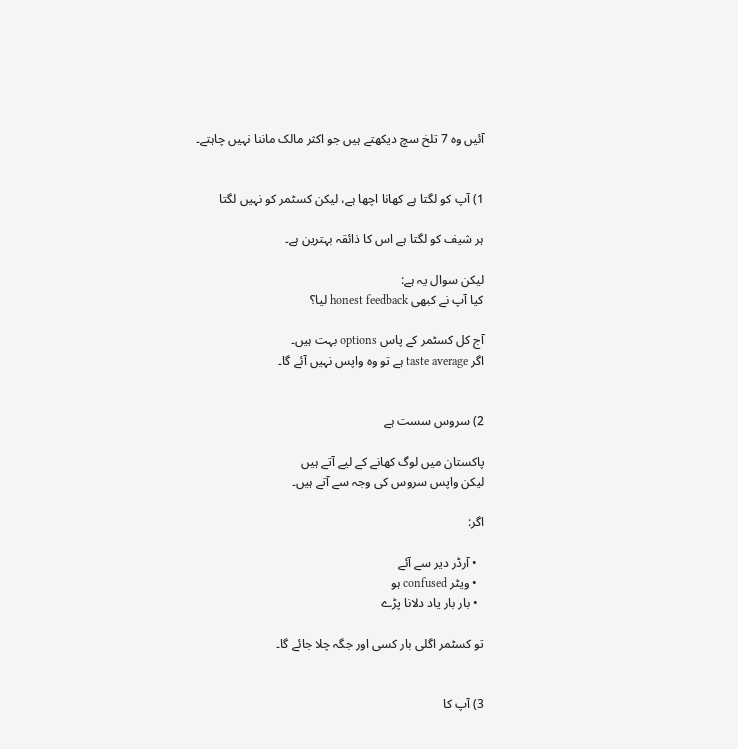آئیں وہ 7 تلخ سچ دیکھتے ہیں جو اکثر مالک ماننا نہیں چاہتے۔


1) آپ کو لگتا ہے کھانا اچھا ہے، لیکن کسٹمر کو نہیں لگتا

ہر شیف کو لگتا ہے اس کا ذائقہ بہترین ہے۔

لیکن سوال یہ ہے:
کیا آپ نے کبھی honest feedback لیا؟

آج کل کسٹمر کے پاس options بہت ہیں۔
اگر taste average ہے تو وہ واپس نہیں آئے گا۔


2) سروس سست ہے

پاکستان میں لوگ کھانے کے لیے آتے ہیں
لیکن واپس سروس کی وجہ سے آتے ہیں۔

اگر:

  • آرڈر دیر سے آئے
  • ویٹر confused ہو
  • بار بار یاد دلانا پڑے

تو کسٹمر اگلی بار کسی اور جگہ چلا جائے گا۔


3) آپ کا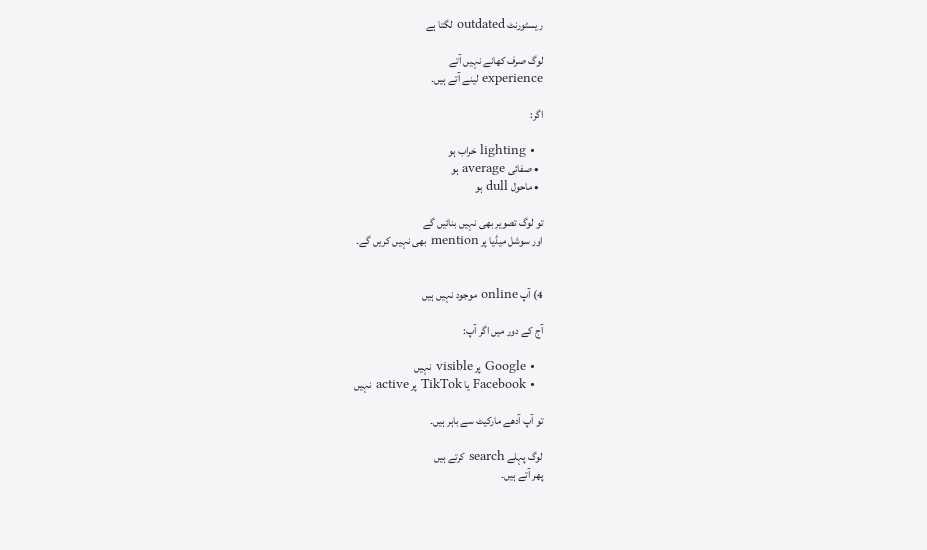ریسٹورنٹ outdated لگتا ہے

لوگ صرف کھانے نہیں آتے
experience لینے آتے ہیں۔

اگر:

  • lighting خراب ہو
  • صفائی average ہو
  • ماحول dull ہو

تو لوگ تصویر بھی نہیں بنائیں گے
اور سوشل میڈیا پر mention بھی نہیں کریں گے۔


4) آپ online موجود نہیں ہیں

آج کے دور میں اگر آپ:

  • Google پر visible نہیں
  • Facebook یا TikTok پر active نہیں

تو آپ آدھے مارکیٹ سے باہر ہیں۔

لوگ پہلے search کرتے ہیں
پھر آتے ہیں۔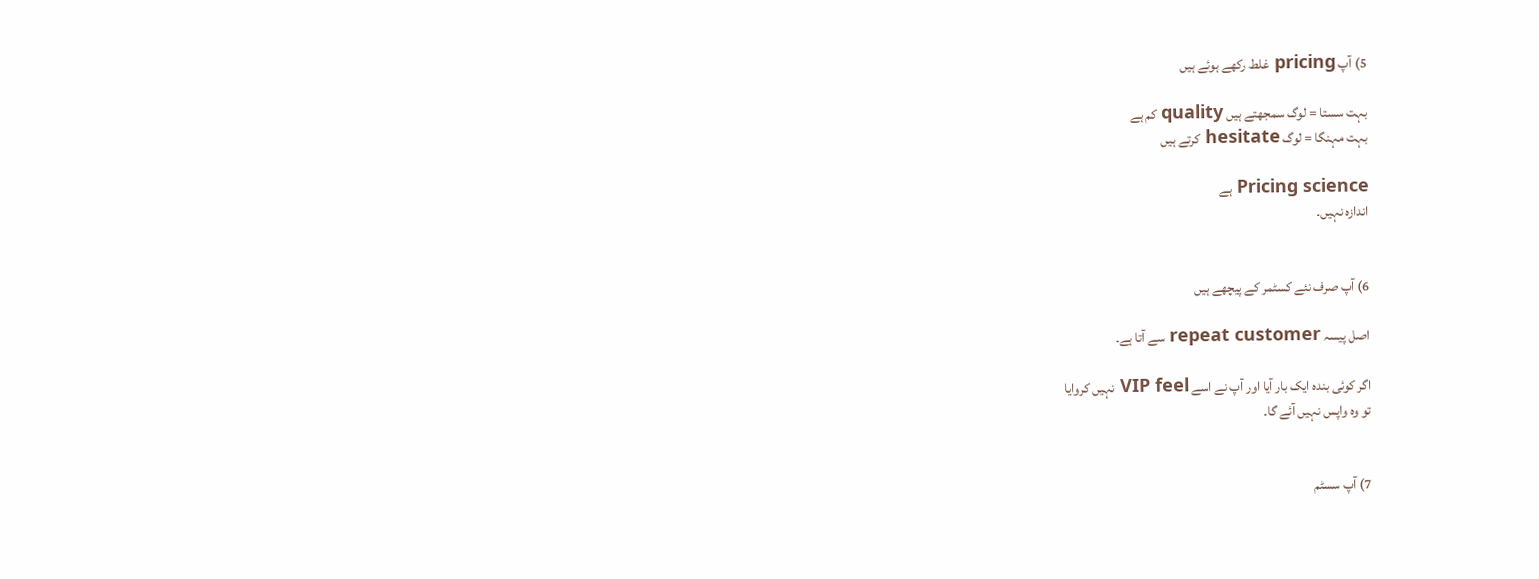5) آپ pricing غلط رکھے ہوئے ہیں

بہت سستا = لوگ سمجھتے ہیں quality کم ہے
بہت مہنگا = لوگ hesitate کرتے ہیں

Pricing science ہے
اندازہ نہیں۔


6) آپ صرف نئے کسٹمر کے پیچھے ہیں

اصل پیسہ repeat customer سے آتا ہے۔

اگر کوئی بندہ ایک بار آیا اور آپ نے اسے VIP feel نہیں کروایا
تو وہ واپس نہیں آئے گا۔


7) آپ سسٹم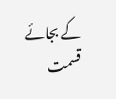کے بجائے قسمت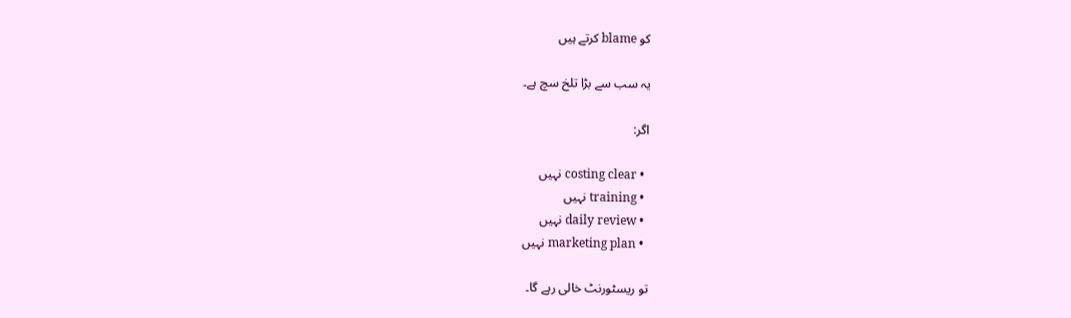کو blame کرتے ہیں

یہ سب سے بڑا تلخ سچ ہے۔

اگر:

  • costing clear نہیں
  • training نہیں
  • daily review نہیں
  • marketing plan نہیں

تو ریسٹورنٹ خالی رہے گا۔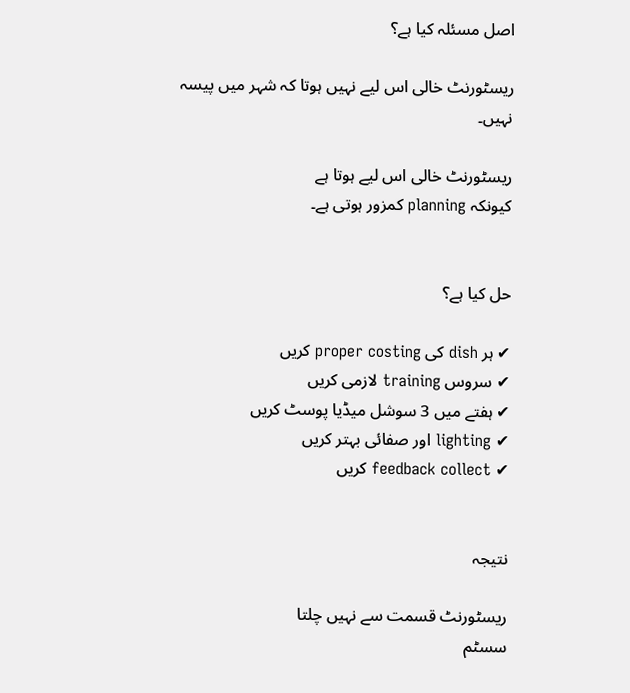اصل مسئلہ کیا ہے؟

ریسٹورنٹ خالی اس لیے نہیں ہوتا کہ شہر میں پیسہ نہیں۔

ریسٹورنٹ خالی اس لیے ہوتا ہے
کیونکہ planning کمزور ہوتی ہے۔


حل کیا ہے؟

✔ ہر dish کی proper costing کریں
✔ سروس training لازمی کریں
✔ ہفتے میں 3 سوشل میڈیا پوسٹ کریں
✔ lighting اور صفائی بہتر کریں
✔ feedback collect کریں


نتیجہ

ریسٹورنٹ قسمت سے نہیں چلتا
سسٹم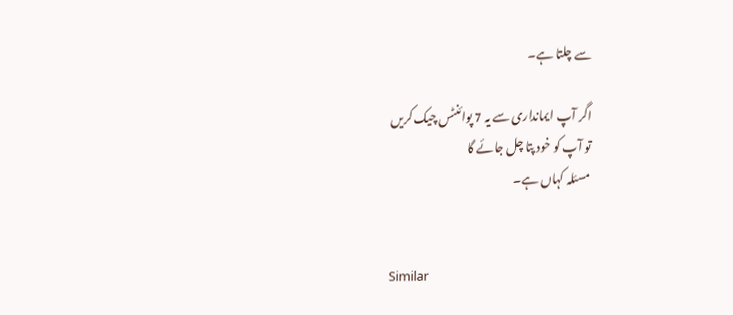سے چلتا ہے۔

اگر آپ ایمانداری سے یہ 7 پوائنٹس چیک کریں
تو آپ کو خود پتا چل جائے گا
مسئلہ کہاں ہے۔


Similar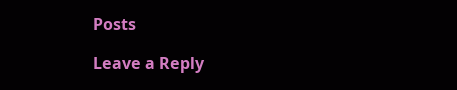Posts

Leave a Reply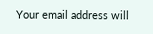Your email address will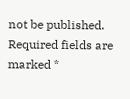not be published. Required fields are marked *